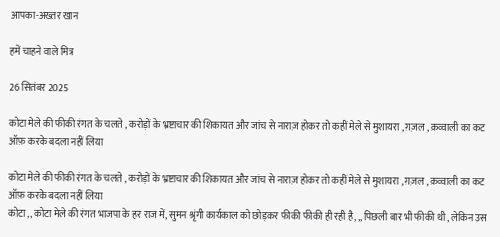आपका-अख्तर खान

हमें चाहने वाले मित्र

26 सितंबर 2025

कोटा मेले की फीकी रंगत के चलते , करोड़ों के भ्रष्टाचार की शिकायत और जांच से नाराज़ होकर तो कहीं मेले से मुशायरा , ग़ज़ल , क़व्वाली का कट ऑफ़ करके बदला नहीं लिया

कोटा मेले की फीकी रंगत के चलते , करोड़ों के भ्रष्टाचार की शिकायत और जांच से नाराज़ होकर तो कहीं मेले से मुशायरा , ग़ज़ल , क़व्वाली का कट ऑफ़ करके बदला नहीं लिया
कोटा ,, कोटा मेले की रंगत भाजपा के हर राज में, सुमन श्रृंगी कार्यकाल को छोड़कर फीकी फीकी ही रही है, ,, पिछली बार भी फीकी थी , लेकिन उस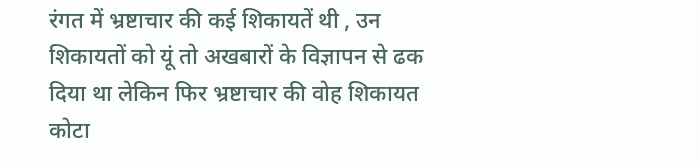रंगत में भ्रष्टाचार की कई शिकायतें थी , उन शिकायतों को यूं तो अखबारों के विज्ञापन से ढक दिया था लेकिन फिर भ्रष्टाचार की वोह शिकायत कोटा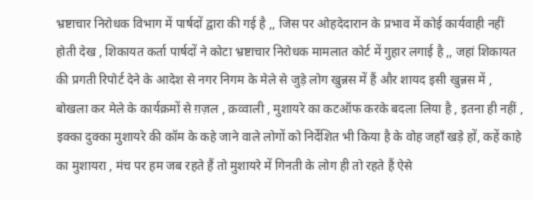भ्रष्टाचार निरोधक विभाग में पार्षदों द्वारा की गई है ,, जिस पर ओहदेदारान के प्रभाव में कोई कार्यवाही नहीं होती देख , शिकायत कर्ता पार्षदों ने कोटा भ्रष्टाचार निरोधक मामलात कोर्ट में गुहार लगाई है ,, जहां शिकायत की प्रगती रिपोर्ट देने के आदेश से नगर निगम के मेले से जुड़े लोग खुन्नस में हैं और शायद इसी खुन्नस में , बोखला कर मेले के कार्यक्रमों से ग़ज़ल , क़व्वाली , मुशायरे का कटऑफ करके बदला लिया है , इतना ही नहीं , इक्का दुक्का मुशायरे की कॉम के कहे जाने वाले लोगों को निर्देशित भी किया है के वोह जहाँ खड़े हों, कहें काहे का मुशायरा , मंच पर हम जब रहते हैं तो मुशायरे में गिनती के लोग ही तो रहते हैं ऐसे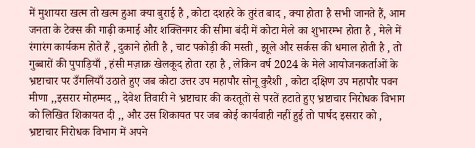में मुशायरा खत्म तो खत्म हुआ क्या बुराई है , कोटा दशहरे के तुरंत बाद , क्या होता है सभी जानते हैं, आम जनता के टेक्स की गाढ़ी कमाई और शक्तिनगर की सीमा बंदी में कोटा मेले का शुभारम्भ होता है , मेले में रंगारंग कार्यकम होते हैं , दुकाने होती है , चाट पकोड़ी की मस्ती , झूले और सर्कस की धमाल होती है , तो गुब्बारों की पुपाड़ियाँ , हंसी मज़ाक़ खेलकूद होता रहा है , लेकिन वर्ष 2024 के मेले आयोजनकर्ताओं के भ्रष्टाचार पर उँगलियाँ उठाते हुए जब कोटा उत्तर उप महापौर सोनू कुरैशी , कोटा दक्षिण उप महापौर पवन मीणा ,,इसरार मोहम्मद ,, देवेश तिवारी ने भ्रष्टाचार की करतूतों से परतें हटाते हुए भ्रष्टाचार निरोधक विभाग को लिखित शिकायत दी ,, और उस शिकायत पर जब कोई कार्यवाही नहीं हुई तो पार्षद इसरार को , भ्रष्टाचार निरोधक विभाग में अपने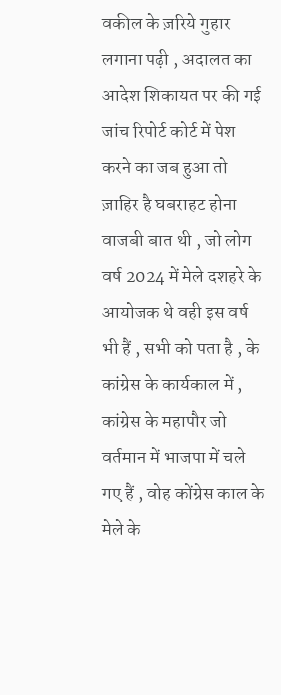वकील के ज़रिये गुहार लगाना पढ़ी , अदालत का आदेश शिकायत पर की गई जांच रिपोर्ट कोर्ट में पेश करने का जब हुआ तो ज़ाहिर है घबराहट होना वाजबी बात थी , जो लोग वर्ष 2024 में मेले दशहरे के आयोजक थे वही इस वर्ष भी हैं , सभी को पता है , के कांग्रेस के कार्यकाल में , कांग्रेस के महापौर जो वर्तमान में भाजपा में चले गए हैं , वोह कोंग्रेस काल के मेले के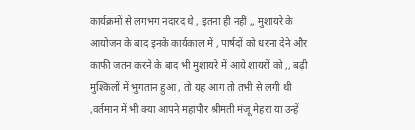कार्यक्रमों से लगभग नदारद थे , इतना ही नहीं ,, मुशायरे के आयोजन के बाद इनके कार्यकाल में , पार्षदों को धरना देने और काफी जतन करने के बाद भी मुशायरे में आये शायरों को ,, बढ़ी मुश्किलों में भुगतान हुआ , तो यह आग तो तभी से लगी थी ,वर्तमान में भी क्या आपने महापौर श्रीमती मंजू मेहरा या उन्हें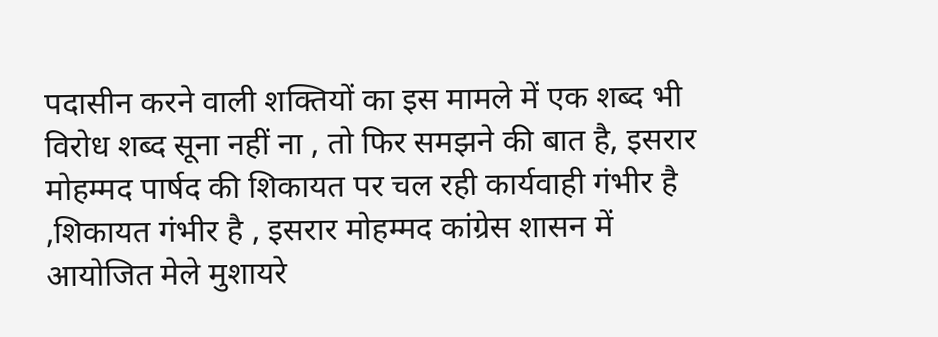पदासीन करने वाली शक्तियों का इस मामले में एक शब्द भी विरोध शब्द सूना नहीं ना , तो फिर समझने की बात है, इसरार मोहम्मद पार्षद की शिकायत पर चल रही कार्यवाही गंभीर है ,शिकायत गंभीर है , इसरार मोहम्मद कांग्रेस शासन में आयोजित मेले मुशायरे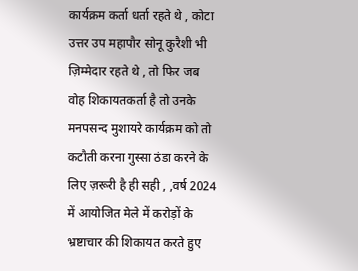कार्यक्रम कर्ता धर्ता रहते थे , कोटा उत्तर उप महापौर सोनू कुरैशी भी ज़िम्मेदार रहते थे , तो फिर जब वोह शिकायतकर्ता है तो उनके मनपसन्द मुशायरे कार्यक्रम को तो कटौती करना गुस्सा ठंडा करने के लिए ज़रूरी है ही सही , ,वर्ष 2024 में आयोजित मेले में करोड़ों के भ्रष्टाचार की शिकायत करते हुए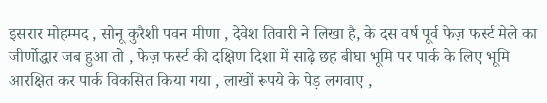इसरार मोहम्मद , सोनू कुरैशी पवन मीणा , देवेश तिवारी ने लिखा है, के दस वर्ष पूर्व फेज़ फर्स्ट मेले का जीर्णोद्धार जब हुआ तो , फेज़ फर्स्ट की दक्षिण दिशा में साढ़े छह बीघा भूमि पर पार्क के लिए भूमि आरक्षित कर पार्क विकसित किया गया , लाखों रूपये के पेड़ लगवाए ,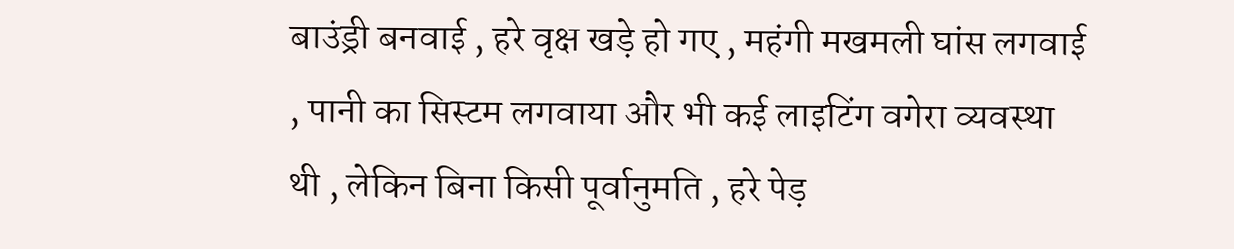बाउंड्री बनवाई , हरे वृक्ष खड़े हो गए , महंगी मखमली घांस लगवाई , पानी का सिस्टम लगवाया और भी कई लाइटिंग वगेरा व्यवस्था थी , लेकिन बिना किसी पूर्वानुमति , हरे पेड़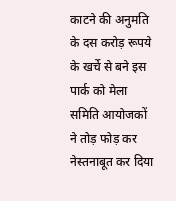काटने की अनुमति के दस करोड़ रूपये के खर्चे से बने इस पार्क को मेला समिति आयोजकों ने तोड़ फोड़ कर नेस्तनाबूत कर दिया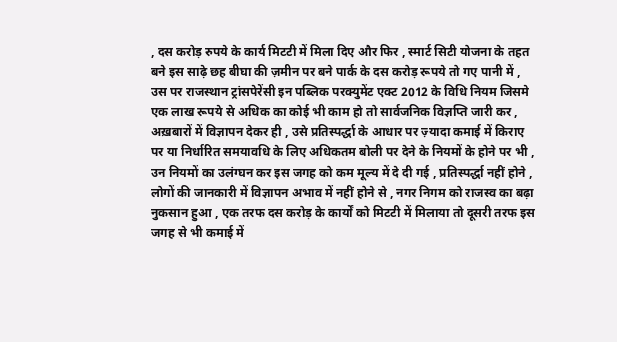, दस करोड़ रुपये के कार्य मिटटी में मिला दिए और फिर , स्मार्ट सिटी योजना के तहत बने इस साढ़े छह बीघा की ज़मीन पर बने पार्क के दस करोड़ रूपये तो गए पानी में , उस पर राजस्थान ट्रांसपेरेंसी इन पब्लिक परक्युमेंट एक्ट 2012 के विधि नियम जिसमे एक लाख रूपये से अधिक का कोई भी काम हो तो सार्वजनिक विज्ञप्ति जारी कर , अख़बारों में विज्ञापन देकर ही , उसे प्रतिस्पर्द्धा के आधार पर ज़्यादा कमाई में किराए पर या निर्धारित समयावधि के लिए अधिकतम बोली पर देने के नियमों के होने पर भी , उन नियमों का उलंग्घन कर इस जगह को कम मूल्य में दे दी गई , प्रतिस्पर्द्धा नहीं होने , लोगों की जानकारी में विज्ञापन अभाव में नहीं होने से , नगर निगम को राजस्व का बढ़ा नुकसान हुआ , एक तरफ दस करोड़ के कार्यों को मिटटी में मिलाया तो दूसरी तरफ इस जगह से भी कमाई में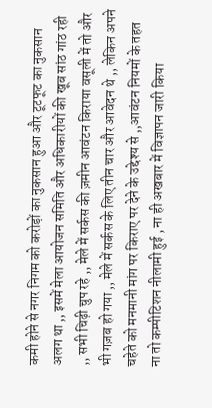कमी होने से नगर निगम को करोड़ों का नुकसान हुआ और टूटफूट का नुकसान अलग था ,, इसमें मेला आयोजन समिति और अधिकारीयों की खूब सांठ गांठ रही ,, सभी चिढ़ी चुप रहे ,, मेले में सर्कस की ज़मीन आवंटन किराया वसूली में तो और भी गज़ब हो गया ,, मेले में सर्कस के लिए तीन चार और आवेदन थे ,, लेकिन अपने चहेते को मनमानी मांग पर किराए पर देने के उद्देश्य से ,,आवंटन नियमों के तहत ना तो कम्पीटिशन नीलामी हुई , ना ही अखबार में विज्ञापन जारी किया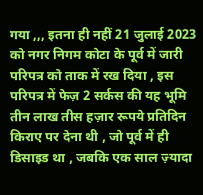गया ,,, इतना ही नहीं 21 जुलाई 2023 को नगर निगम कोटा के पूर्व में जारी परिपत्र को ताक में रख दिया , इस परिपत्र में फेज़ 2 सर्कस की यह भूमि तीन लाख तीस हज़ार रूपये प्रतिदिन किराए पर देना थी , जो पूर्व में ही डिसाइड था , जबकि एक साल ज़्यादा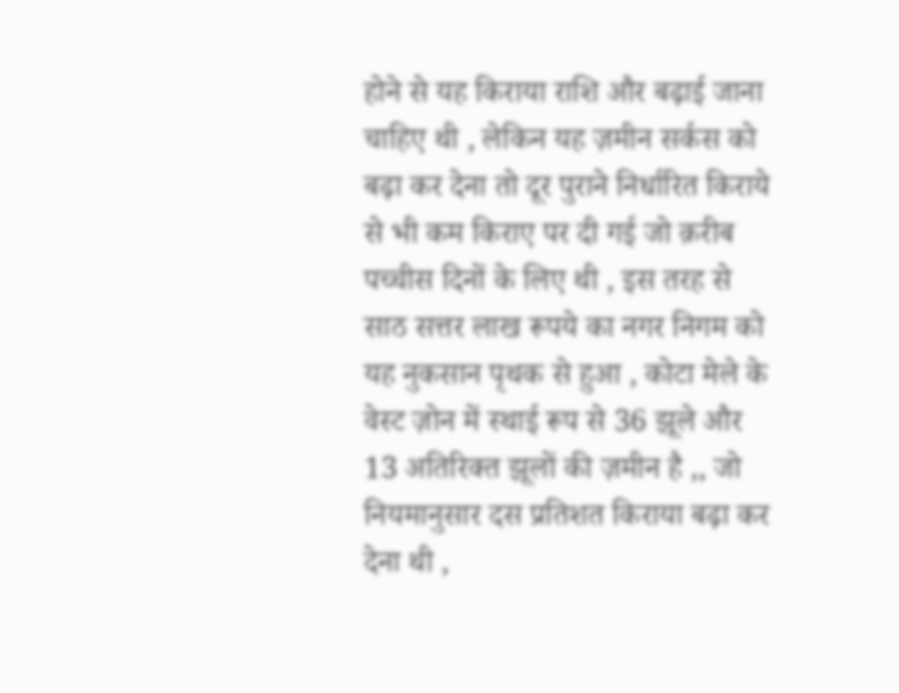होने से यह किराया राशि और बढ़ाई जाना चाहिए थी , लेकिन यह ज़मीन सर्कस को बढ़ा कर देना तो दूर पुराने निर्धारित किराये से भी कम किराए पर दी गई जो क़रीब पच्चीस दिनों के लिए थी , इस तरह से साठ सत्तर लाख रूपये का नगर निगम को यह नुकसान पृथक से हुआ , कोटा मेले के वेस्ट ज़ोन में स्थाई रूप से 36 झूले और 13 अतिरिक्त झूलों की ज़मीन है ,, जो नियमानुसार दस प्रतिशत किराया बढ़ा कर देना थी ,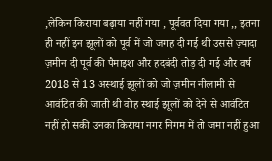,लेकिन किराया बढ़ाया नहीं गया , पूर्ववत दिया गया ,, इतना ही नहीं इन झूलों को पूर्व में जो जगह दी गई थी उससे ज़्यादा ज़मीन दी पूर्व की पैमाइश और हदबंदी तोड़ दी गई और वर्ष 2018 से 13 अस्थाई झूलों को जो ज़मीन नीलामी से आवंटित की जाती थी वोह स्थाई झूलों को देने से आवंटित नहीं हो सकी उनका किराया नगर निगम में तो जमा नहीं हुआ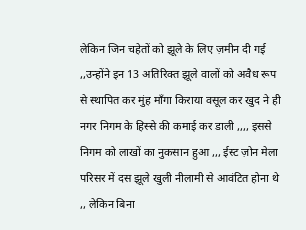लेकिन जिन चहेतों को झूले के लिए ज़मीन दी गई ,,उन्होंने इन 13 अतिरिक्त झूले वालों को अवैध रूप से स्थापित कर मुंह माँगा किराया वसूल कर खुद ने ही नगर निगम के हिस्से की कमाई कर डाली ,,,, इससे निगम को लाखों का नुकसान हुआ ,,, ईस्ट ज़ोन मेला परिसर में दस झूले खुली नीलामी से आवंटित होना थे ,, लेकिन बिना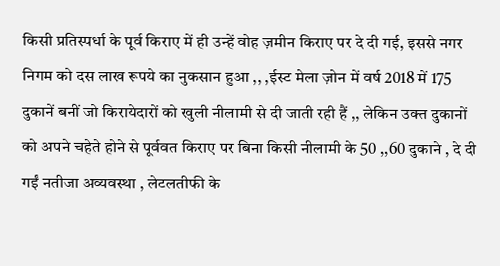किसी प्रतिस्पर्धा के पूर्व किराए में ही उन्हें वोह ज़मीन किराए पर दे दी गई, इससे नगर निगम को दस लाख रूपये का नुकसान हुआ ,, ,ईस्ट मेला ज़ोन में वर्ष 2018 में 175 दुकानें बनीं जो किरायेदारों को खुली नीलामी से दी जाती रही हैं ,, लेकिन उक्त दुकानों को अपने चहेते होने से पूर्ववत किराए पर बिना किसी नीलामी के 50 ,,60 दुकाने , दे दी गईं नतीजा अव्यवस्था , लेटलतीफी के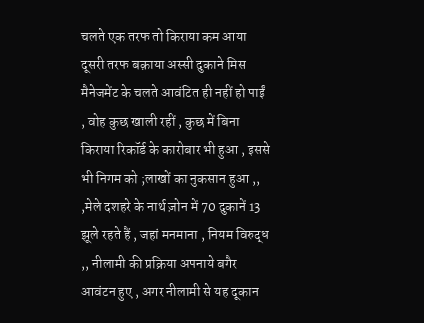चलते एक तरफ तो किराया कम आया दूसरी तरफ बक़ाया अस्सी दुकाने मिस मैनेजमेंट के चलते आवंटित ही नहीं हो पाईं , वोह कुछ खाली रहीं , कुछ में बिना किराया रिकॉर्ड के कारोबार भी हुआ , इससे भी निगम को ;लाखों का नुकसान हुआ ,, ,मेले दशहरे के नार्थ ज़ोन में 70 दुकानें 13 झूले रहते हैं , जहां मनमाना , नियम विरुद्ध ,, नीलामी की प्रक्रिया अपनाये बगैर आवंटन हुए , अगर नीलामी से यह दूकान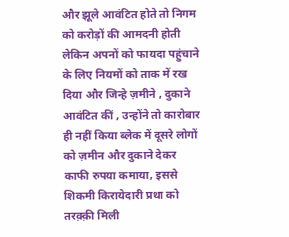और झूले आवंटित होते तो निगम को करोड़ों की आमदनी होती लेकिन अपनों को फायदा पहुंचाने के लिए नियमों को ताक में रख दिया और जिन्हे ज़मीने , दुकाने आवंटित कीं , उन्होंने तो कारोबार ही नहीं किया ब्लेक में दूसरे लोगों को ज़मीन और दुकाने देकर काफी रुपया कमाया, इससे शिकमी किरायेदारी प्रथा को तरक़्क़ी मिली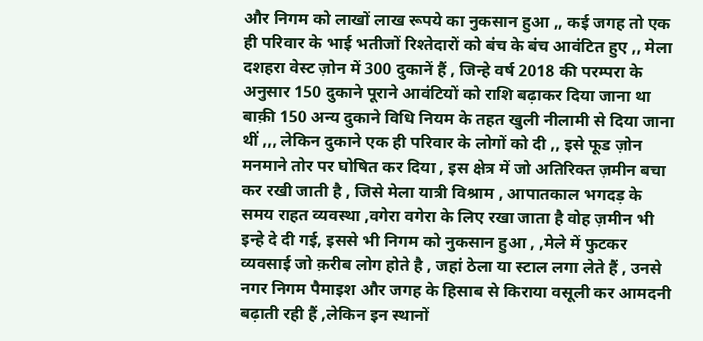और निगम को लाखों लाख रूपये का नुकसान हुआ ,, कई जगह तो एक ही परिवार के भाई भतीजों रिश्तेदारों को बंच के बंच आवंटित हुए ,, मेला दशहरा वेस्ट ज़ोन में 300 दुकानें हैं , जिन्हे वर्ष 2018 की परम्परा के अनुसार 150 दुकाने पूराने आवंटियों को राशि बढ़ाकर दिया जाना था बाक़ी 150 अन्य दुकाने विधि नियम के तहत खुली नीलामी से दिया जाना थीं ,,, लेकिन दुकाने एक ही परिवार के लोगों को दी ,, इसे फूड ज़ोन मनमाने तोर पर घोषित कर दिया , इस क्षेत्र में जो अतिरिक्त ज़मीन बचा कर रखी जाती है , जिसे मेला यात्री विश्राम , आपातकाल भगदड़ के समय राहत व्यवस्था ,वगेरा वगेरा के लिए रखा जाता है वोह ज़मीन भी इन्हे दे दी गई, इससे भी निगम को नुकसान हुआ , ,मेले में फुटकर व्यवसाई जो क़रीब लोग होते है , जहां ठेला या स्टाल लगा लेते हैं , उनसे नगर निगम पैमाइश और जगह के हिसाब से किराया वसूली कर आमदनी बढ़ाती रही हैं ,लेकिन इन स्थानों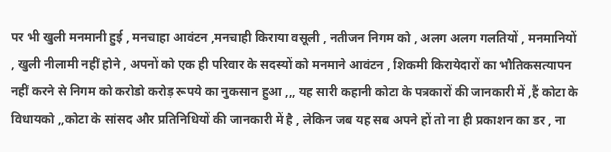पर भी खुली मनमानी हुई , मनचाहा आवंटन ,मनचाही किराया वसूली , नतीजन निगम को , अलग अलग गलतियों , मनमानियों , खुली नीलामी नहीं होने , अपनों को एक ही परिवार के सदस्यों को मनमाने आवंटन , शिकमी किरायेदारों का भौतिकसत्यापन नहीं करने से निगम को करोडो करोड़ रूपये का नुकसान हुआ ,,, यह सारी कहानी कोटा के पत्रकारों की जानकारी में ,हैं कोटा के विधायको ,,कोटा के सांसद और प्रतिनिधियों की जानकारी में है , लेकिन जब यह सब अपने हों तो ना ही प्रकाशन का डर , ना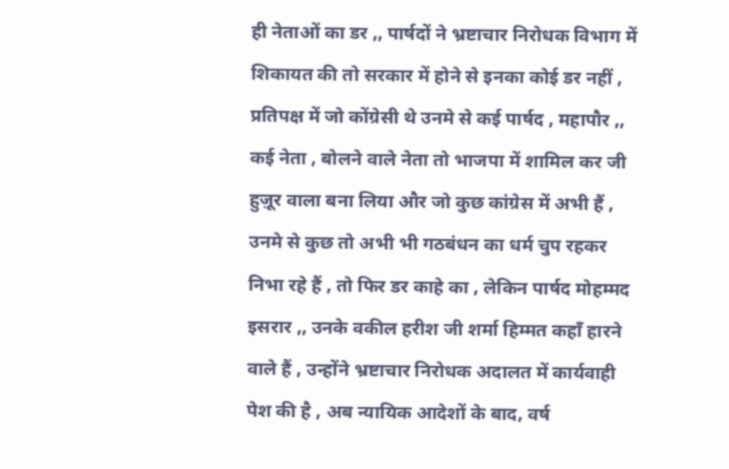ही नेताओं का डर ,, पार्षदों ने भ्रष्टाचार निरोधक विभाग में शिकायत की तो सरकार में होने से इनका कोई डर नहीं , प्रतिपक्ष में जो कोंग्रेसी थे उनमे से कई पार्षद , महापौर ,, कई नेता , बोलने वाले नेता तो भाजपा में शामिल कर जी हुज़ूर वाला बना लिया और जो कुछ कांग्रेस में अभी हैं , उनमे से कुछ तो अभी भी गठबंधन का धर्म चुप रहकर निभा रहे हैं , तो फिर डर काहे का , लेकिन पार्षद मोहम्मद इसरार ,, उनके वकील हरीश जी शर्मा हिम्मत कहाँ हारने वाले हैं , उन्होंने भ्रष्टाचार निरोधक अदालत में कार्यवाही पेश की है , अब न्यायिक आदेशों के बाद, वर्ष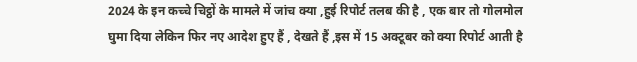2024 के इन कच्चे चिट्ठों के मामले में जांच क्या ,हुई रिपोर्ट तलब की है , एक बार तो गोलमोल घुमा दिया लेकिन फिर नए आदेश हुए हैं , देखते हैं ,इस में 15 अक्टूबर को क्या रिपोर्ट आती है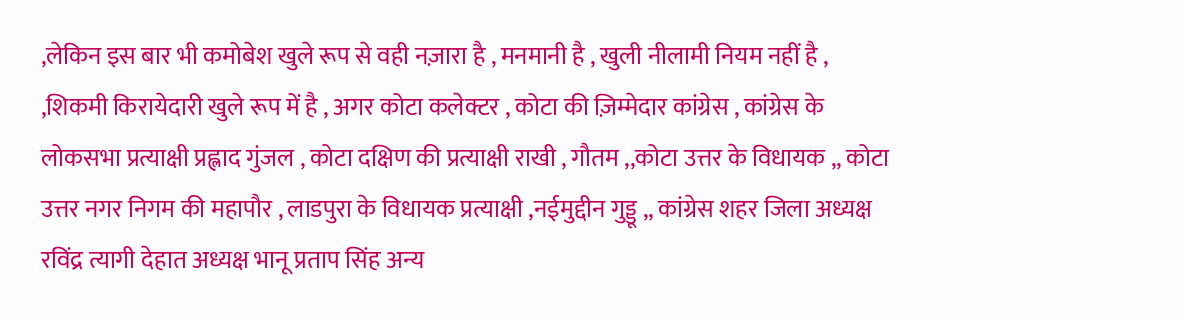,लेकिन इस बार भी कमोबेश खुले रूप से वही नज़ारा है , मनमानी है , खुली नीलामी नियम नहीं है , ,शिकमी किरायेदारी खुले रूप में है , अगर कोटा कलेक्टर , कोटा की ज़िम्मेदार कांग्रेस , कांग्रेस के लोकसभा प्रत्याक्षी प्रह्लाद गुंजल , कोटा दक्षिण की प्रत्याक्षी राखी , गौतम ,,कोटा उत्तर के विधायक ,, कोटा उत्तर नगर निगम की महापौर , लाडपुरा के विधायक प्रत्याक्षी ,नईमुद्दीन गुड्डू ,, कांग्रेस शहर जिला अध्यक्ष रविंद्र त्यागी देहात अध्यक्ष भानू प्रताप सिंह अन्य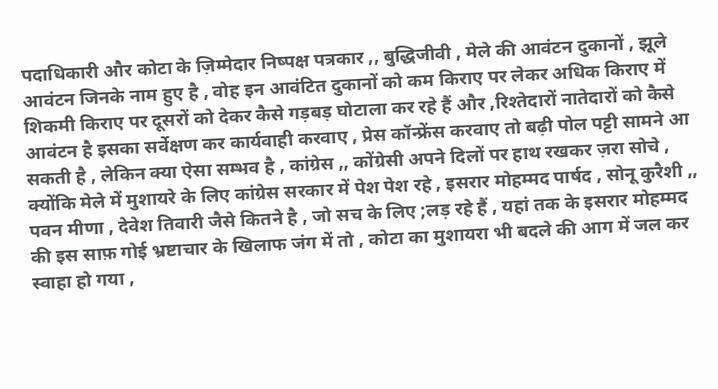पदाधिकारी और कोटा के ज़िम्मेदार निष्पक्ष पत्रकार ,, बुद्धिजीवी , मेले की आवंटन दुकानों , झूले आवंटन जिनके नाम हुए है , वोह इन आवंटित दुकानों को कम किराए पर लेकर अधिक किराए में शिकमी किराए पर दूसरों को देकर कैसे गड़बड़ घोटाला कर रहे हैं और ,रिश्तेदारों नातेदारों को कैसे आवंटन है इसका सर्वेक्षण कर कार्यवाही करवाए , प्रेस कॉन्फ्रेंस करवाए तो बढ़ी पोल पट्टी सामने आ सकती है , लेकिन क्या ऐसा सम्भव है , कांग्रेस ,, कोंग्रेसी अपने दिलों पर हाथ रखकर ज़रा सोचे , क्योंकि मेले में मुशायरे के लिए कांग्रेस सरकार में पेश पेश रहे , इसरार मोहम्मद पार्षद , सोनू कुरैशी ,, पवन मीणा , देवेश तिवारी जैसे कितने है , जो सच के लिए ;लड़ रहे हैं , यहां तक के इसरार मोहम्मद की इस साफ़ गोई भ्रष्टाचार के खिलाफ जंग में तो , कोटा का मुशायरा भी बदले की आग में जल कर स्वाहा हो गया ,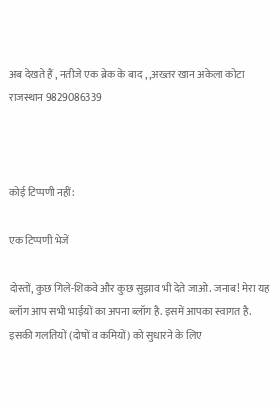अब देखते हैं , नतीजे एक ब्रेक के बाद , ,अख्तर खान अकेला कोटा राजस्थान 9829086339



कोई टिप्पणी नहीं:

एक टिप्पणी भेजें

दोस्तों, कुछ गिले-शिकवे और कुछ सुझाव भी देते जाओ. जनाब! मेरा यह ब्लॉग आप सभी भाईयों का अपना ब्लॉग है. इसमें आपका स्वागत है. इसकी गलतियों (दोषों व कमियों) को सुधारने के लिए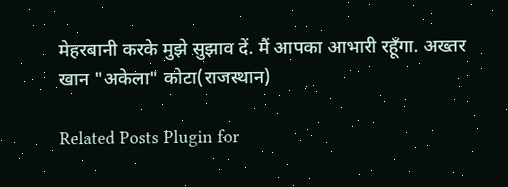मेहरबानी करके मुझे सुझाव दें. मैं आपका आभारी रहूँगा. अख्तर खान "अकेला" कोटा(राजस्थान)

Related Posts Plugin for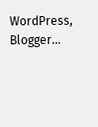WordPress, Blogger...